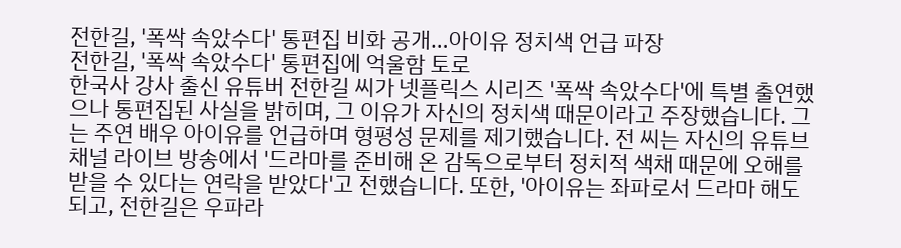전한길, '폭싹 속았수다' 통편집 비화 공개…아이유 정치색 언급 파장
전한길, '폭싹 속았수다' 통편집에 억울함 토로
한국사 강사 출신 유튜버 전한길 씨가 넷플릭스 시리즈 '폭싹 속았수다'에 특별 출연했으나 통편집된 사실을 밝히며, 그 이유가 자신의 정치색 때문이라고 주장했습니다. 그는 주연 배우 아이유를 언급하며 형평성 문제를 제기했습니다. 전 씨는 자신의 유튜브 채널 라이브 방송에서 '드라마를 준비해 온 감독으로부터 정치적 색채 때문에 오해를 받을 수 있다는 연락을 받았다'고 전했습니다. 또한, '아이유는 좌파로서 드라마 해도 되고, 전한길은 우파라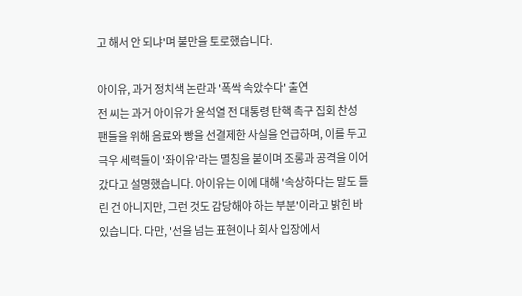고 해서 안 되냐'며 불만을 토로했습니다.

아이유, 과거 정치색 논란과 '폭싹 속았수다' 출연
전 씨는 과거 아이유가 윤석열 전 대통령 탄핵 촉구 집회 찬성 팬들을 위해 음료와 빵을 선결제한 사실을 언급하며, 이를 두고 극우 세력들이 '좌이유'라는 멸칭을 붙이며 조롱과 공격을 이어갔다고 설명했습니다. 아이유는 이에 대해 '속상하다는 말도 틀린 건 아니지만, 그런 것도 감당해야 하는 부분'이라고 밝힌 바 있습니다. 다만, '선을 넘는 표현이나 회사 입장에서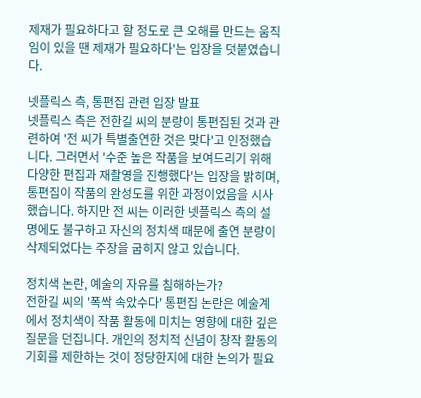제재가 필요하다고 할 정도로 큰 오해를 만드는 움직임이 있을 땐 제재가 필요하다'는 입장을 덧붙였습니다.

넷플릭스 측, 통편집 관련 입장 발표
넷플릭스 측은 전한길 씨의 분량이 통편집된 것과 관련하여 '전 씨가 특별출연한 것은 맞다'고 인정했습니다. 그러면서 '수준 높은 작품을 보여드리기 위해 다양한 편집과 재촬영을 진행했다'는 입장을 밝히며, 통편집이 작품의 완성도를 위한 과정이었음을 시사했습니다. 하지만 전 씨는 이러한 넷플릭스 측의 설명에도 불구하고 자신의 정치색 때문에 출연 분량이 삭제되었다는 주장을 굽히지 않고 있습니다.

정치색 논란, 예술의 자유를 침해하는가?
전한길 씨의 '폭싹 속았수다' 통편집 논란은 예술계에서 정치색이 작품 활동에 미치는 영향에 대한 깊은 질문을 던집니다. 개인의 정치적 신념이 창작 활동의 기회를 제한하는 것이 정당한지에 대한 논의가 필요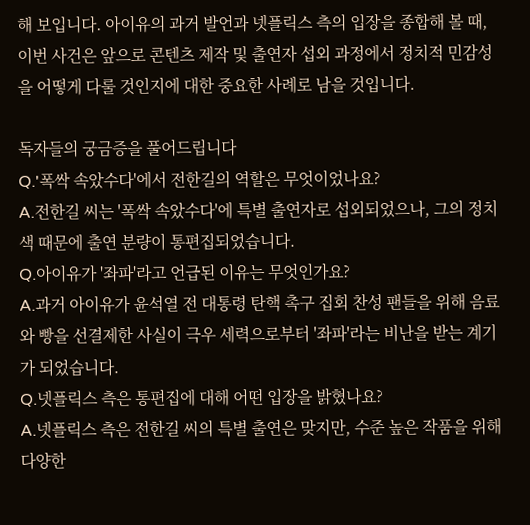해 보입니다. 아이유의 과거 발언과 넷플릭스 측의 입장을 종합해 볼 때, 이번 사건은 앞으로 콘텐츠 제작 및 출연자 섭외 과정에서 정치적 민감성을 어떻게 다룰 것인지에 대한 중요한 사례로 남을 것입니다.

독자들의 궁금증을 풀어드립니다
Q.'폭싹 속았수다'에서 전한길의 역할은 무엇이었나요?
A.전한길 씨는 '폭싹 속았수다'에 특별 출연자로 섭외되었으나, 그의 정치색 때문에 출연 분량이 통편집되었습니다.
Q.아이유가 '좌파'라고 언급된 이유는 무엇인가요?
A.과거 아이유가 윤석열 전 대통령 탄핵 촉구 집회 찬성 팬들을 위해 음료와 빵을 선결제한 사실이 극우 세력으로부터 '좌파'라는 비난을 받는 계기가 되었습니다.
Q.넷플릭스 측은 통편집에 대해 어떤 입장을 밝혔나요?
A.넷플릭스 측은 전한길 씨의 특별 출연은 맞지만, 수준 높은 작품을 위해 다양한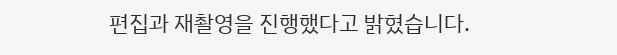편집과 재촬영을 진행했다고 밝혔습니다.